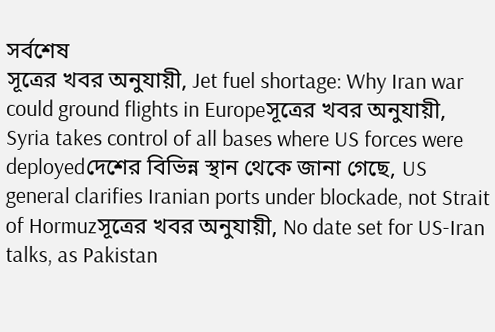সর্বশেষ
সূত্রের খবর অনুযায়ী, Jet fuel shortage: Why Iran war could ground flights in Europeসূত্রের খবর অনুযায়ী, Syria takes control of all bases where US forces were deployedদেশের বিভিন্ন স্থান থেকে জানা গেছে, US general clarifies Iranian ports under blockade, not Strait of Hormuzসূত্রের খবর অনুযায়ী, No date set for US-Iran talks, as Pakistan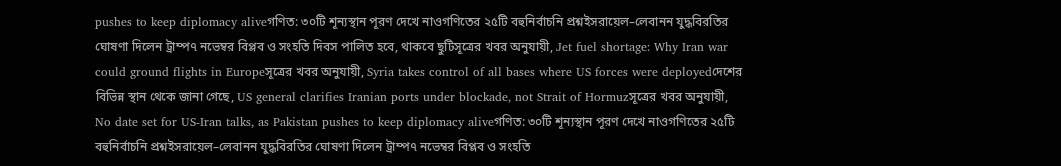pushes to keep diplomacy aliveগণিত: ৩০টি শূন্যস্থান পূরণ দেখে নাওগণিতের ২৫টি বহুনির্বাচনি প্রশ্নইসরায়েল–লেবানন যুদ্ধবিরতির ঘোষণা দিলেন ট্রাম্প৭ নভেম্বর বিপ্লব ও সংহতি দিবস পালিত হবে, থাকবে ছুটিসূত্রের খবর অনুযায়ী, Jet fuel shortage: Why Iran war could ground flights in Europeসূত্রের খবর অনুযায়ী, Syria takes control of all bases where US forces were deployedদেশের বিভিন্ন স্থান থেকে জানা গেছে, US general clarifies Iranian ports under blockade, not Strait of Hormuzসূত্রের খবর অনুযায়ী, No date set for US-Iran talks, as Pakistan pushes to keep diplomacy aliveগণিত: ৩০টি শূন্যস্থান পূরণ দেখে নাওগণিতের ২৫টি বহুনির্বাচনি প্রশ্নইসরায়েল–লেবানন যুদ্ধবিরতির ঘোষণা দিলেন ট্রাম্প৭ নভেম্বর বিপ্লব ও সংহতি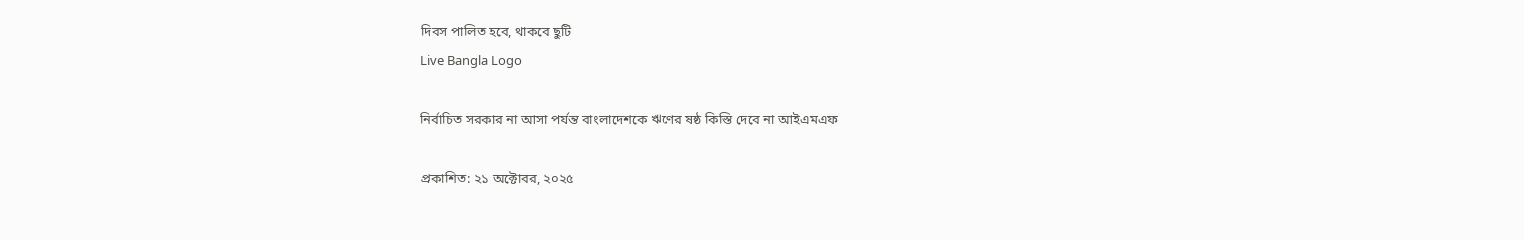দিবস পালিত হবে, থাকবে ছুটি
Live Bangla Logo

নির্বাচিত সরকার না আসা পর্যন্ত বাংলাদেশকে ঋণের ষষ্ঠ কিস্তি দেবে না আইএমএফ

প্রকাশিত: ২১ অক্টোবর, ২০২৫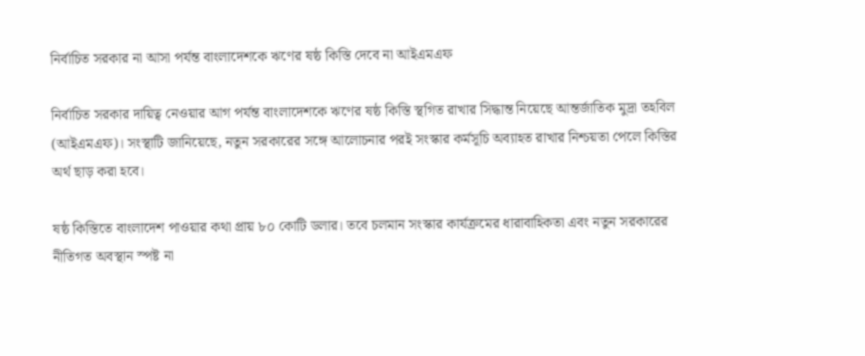নির্বাচিত সরকার না আসা পর্যন্ত বাংলাদেশকে ঋণের ষষ্ঠ কিস্তি দেবে না আইএমএফ

নির্বাচিত সরকার দায়িত্ব নেওয়ার আগ পর্যন্ত বাংলাদেশকে ঋণের ষষ্ঠ কিস্তি স্থগিত রাখার সিদ্ধান্ত নিয়েছে আন্তর্জাতিক মুদ্রা তহবিল (আইএমএফ)। সংস্থাটি জানিয়েছে, নতুন সরকারের সঙ্গে আলোচনার পরই সংস্কার কর্মসূচি অব্যাহত রাখার নিশ্চয়তা পেলে কিস্তির অর্থ ছাড় করা হবে।

ষষ্ঠ কিস্তিতে বাংলাদেশ পাওয়ার কথা প্রায় ৮০ কোটি ডলার। তবে চলমান সংস্কার কার্যক্রমের ধারাবাহিকতা এবং নতুন সরকারের নীতিগত অবস্থান স্পষ্ট না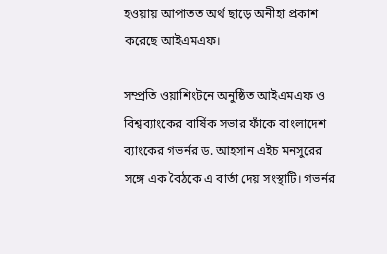হওয়ায় আপাতত অর্থ ছাড়ে অনীহা প্রকাশ করেছে আইএমএফ।

সম্প্রতি ওয়াশিংটনে অনুষ্ঠিত আইএমএফ ও বিশ্বব্যাংকের বার্ষিক সভার ফাঁকে বাংলাদেশ ব্যাংকের গভর্নর ড. আহসান এইচ মনসুরের সঙ্গে এক বৈঠকে এ বার্তা দেয় সংস্থাটি। গভর্নর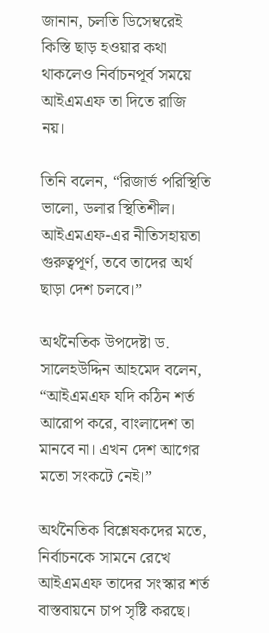জানান, চলতি ডিসেম্বরেই কিস্তি ছাড় হওয়ার কথা থাকলেও নির্বাচনপূর্ব সময়ে আইএমএফ তা দিতে রাজি নয়।

তিনি বলেন, “রিজার্ভ পরিস্থিতি ভালো, ডলার স্থিতিশীল। আইএমএফ-এর নীতিসহায়তা গুরুত্বপূর্ণ, তবে তাদের অর্থ ছাড়া দেশ চলবে।”

অর্থনৈতিক উপদেষ্টা ড. সালেহউদ্দিন আহমেদ বলেন, “আইএমএফ যদি কঠিন শর্ত আরোপ করে, বাংলাদেশ তা মানবে না। এখন দেশ আগের মতো সংকটে নেই।”

অর্থনৈতিক বিশ্লেষকদের মতে, নির্বাচনকে সামনে রেখে আইএমএফ তাদের সংস্কার শর্ত বাস্তবায়নে চাপ সৃষ্টি করছে।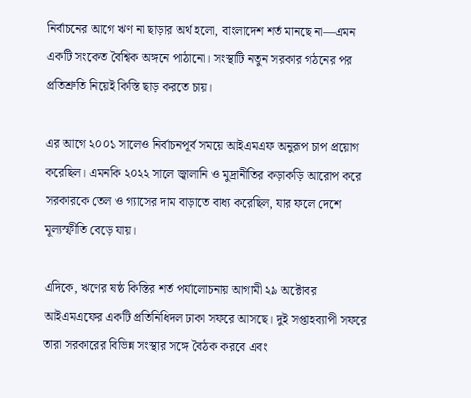নির্বাচনের আগে ঋণ না ছাড়ার অর্থ হলো, বাংলাদেশ শর্ত মানছে না—এমন একটি সংকেত বৈশ্বিক অঙ্গনে পাঠানো। সংস্থাটি নতুন সরকার গঠনের পর প্রতিশ্রুতি নিয়েই কিস্তি ছাড় করতে চায়।

এর আগে ২০০১ সালেও নির্বাচনপূর্ব সময়ে আইএমএফ অনুরূপ চাপ প্রয়োগ করেছিল। এমনকি ২০২২ সালে জ্বালানি ও মুদ্রানীতির কড়াকড়ি আরোপ করে সরকারকে তেল ও গ্যাসের দাম বাড়াতে বাধ্য করেছিল, যার ফলে দেশে মূল্যস্ফীতি বেড়ে যায়।

এদিকে, ঋণের ষষ্ঠ কিস্তির শর্ত পর্যালোচনায় আগামী ২৯ অক্টোবর আইএমএফের একটি প্রতিনিধিদল ঢাকা সফরে আসছে। দুই সপ্তাহব্যাপী সফরে তারা সরকারের বিভিন্ন সংস্থার সঙ্গে বৈঠক করবে এবং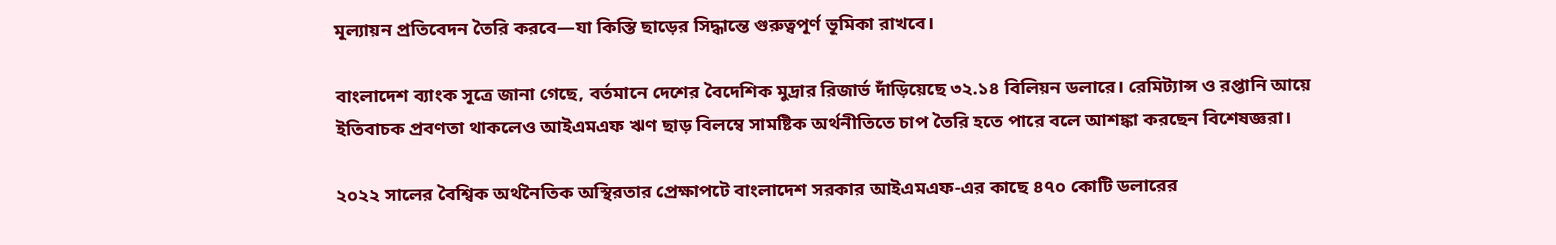মূল্যায়ন প্রতিবেদন তৈরি করবে—যা কিস্তি ছাড়ের সিদ্ধান্তে গুরুত্বপূর্ণ ভূমিকা রাখবে।

বাংলাদেশ ব্যাংক সূত্রে জানা গেছে, বর্তমানে দেশের বৈদেশিক মুদ্রার রিজার্ভ দাঁড়িয়েছে ৩২.১৪ বিলিয়ন ডলারে। রেমিট্যান্স ও রপ্তানি আয়ে ইতিবাচক প্রবণতা থাকলেও আইএমএফ ঋণ ছাড় বিলম্বে সামষ্টিক অর্থনীতিতে চাপ তৈরি হতে পারে বলে আশঙ্কা করছেন বিশেষজ্ঞরা।

২০২২ সালের বৈশ্বিক অর্থনৈতিক অস্থিরতার প্রেক্ষাপটে বাংলাদেশ সরকার আইএমএফ-এর কাছে ৪৭০ কোটি ডলারের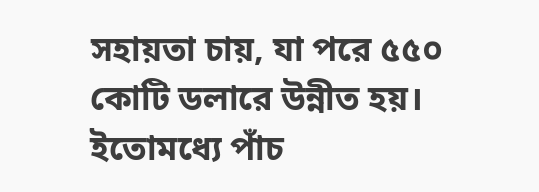সহায়তা চায়, যা পরে ৫৫০ কোটি ডলারে উন্নীত হয়। ইতোমধ্যে পাঁচ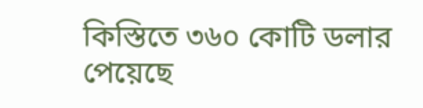কিস্তিতে ৩৬০ কোটি ডলার পেয়েছে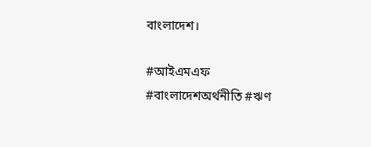বাংলাদেশ।

#আইএমএফ #বাংলাদেশঅর্থনীতি #ঋণ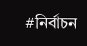#নির্বাচন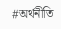#অর্থনীতি